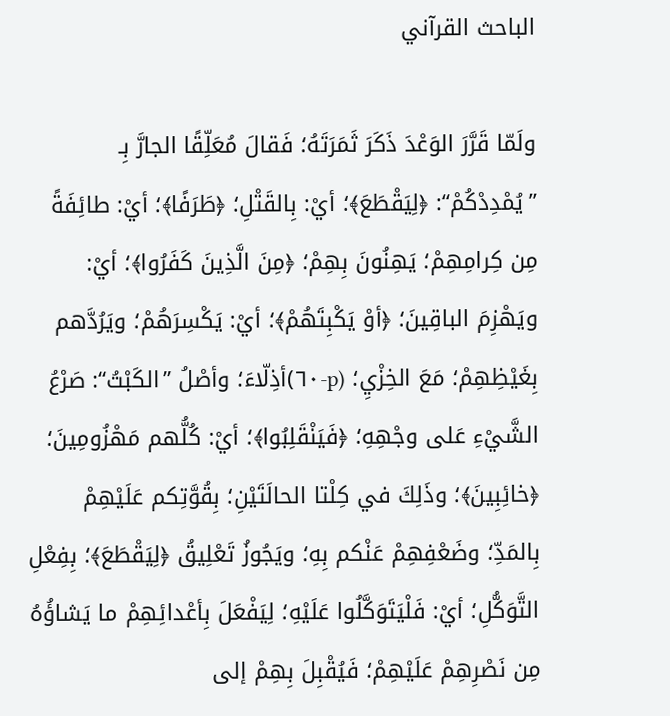الباحث القرآني

ولَمّا قَرَّرَ الوَعْدَ ذَكَرَ ثَمَرَتَهُ؛ فَقالَ مُعَلِّقًا الجارَّ بِـ ”يُمْدِدْكُمْ“: ﴿لِيَقْطَعَ﴾؛ أيْ: بِالقَتْلِ؛ ﴿طَرَفًا﴾؛ أيْ: طائِفَةً مِن كِرامِهِمْ؛ يَهِنُونَ بِهِمْ؛ ﴿مِنَ الَّذِينَ كَفَرُوا﴾؛ أيْ: ويَهْزِمَ الباقِينَ؛ ﴿أوْ يَكْبِتَهُمْ﴾؛ أيْ: يَكْسِرَهُمْ؛ ويَرُدَّهم بِغَيْظِهِمْ؛ مَعَ الخِزْيِ؛ (p-٦٠)أذِلّاءَ؛ وأصْلُ ”الكَبْتُ“: صَرْعُ الشَّيْءِ عَلى وجْهِهِ؛ ﴿فَيَنْقَلِبُوا﴾؛ أيْ: كُلُّهم مَهْزُومِينَ؛ ﴿خائِبِينَ﴾؛ وذَلِكَ في كِلْتا الحالَتَيْنِ؛ بِقُوَّتِكم عَلَيْهِمْ بِالمَدِّ؛ وضَعْفِهِمْ عَنْكم بِهِ؛ ويَجُوزُ تَعْلِيقُ ﴿لِيَقْطَعَ﴾؛ بِفِعْلِ التَّوَكُّلِ؛ أيْ: فَلْيَتَوَكَّلُوا عَلَيْهِ؛ لِيَفْعَلَ بِأعْدائِهِمْ ما يَشاؤُهُ مِن نَصْرِهِمْ عَلَيْهِمْ؛ فَيُقْبِلَ بِهِمْ إلى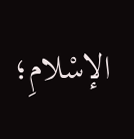الإسْلامِ؛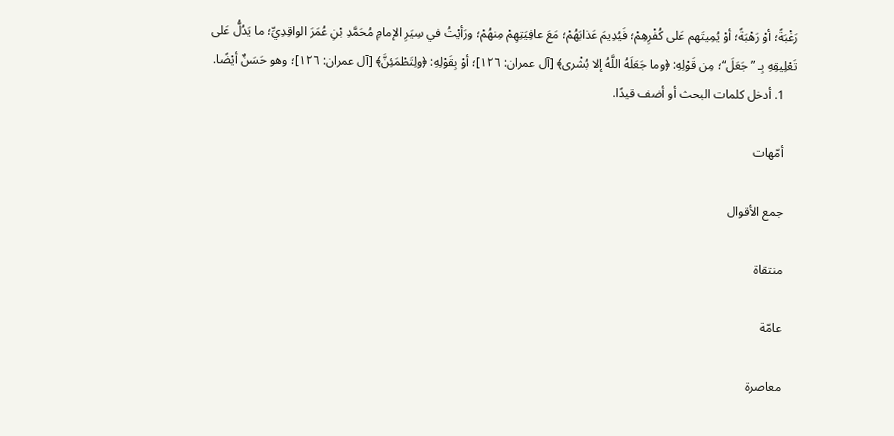رَغْبَةً؛ أوْ رَهْبَةً؛ أوْ يُمِيتَهم عَلى كُفْرِهِمْ؛ فَيُدِيمَ عَذابَهُمْ؛ مَعَ عافِيَتِهِمْ مِنهُمْ؛ ورَأيْتُ في سِيَرِ الإمامِ مُحَمَّدِ بْنِ عُمَرَ الواقِدِيِّ؛ ما يَدُلُّ عَلى تَعْلِيقِهِ بِـ ”جَعَلَ“؛ مِن قَوْلِهِ: ﴿وما جَعَلَهُ اللَّهُ إلا بُشْرى﴾ [آل عمران: ١٢٦]؛ أوْ بِقَوْلِهِ: ﴿ولِتَطْمَئِنَّ﴾ [آل عمران: ١٢٦]؛ وهو حَسَنٌ أيْضًا.
    1. أدخل كلمات البحث أو أضف قيدًا.

    أمّهات

    جمع الأقوال

    منتقاة

    عامّة

    معاصرة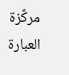مركَّزة العبارة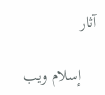آثار

    إسلام ويب